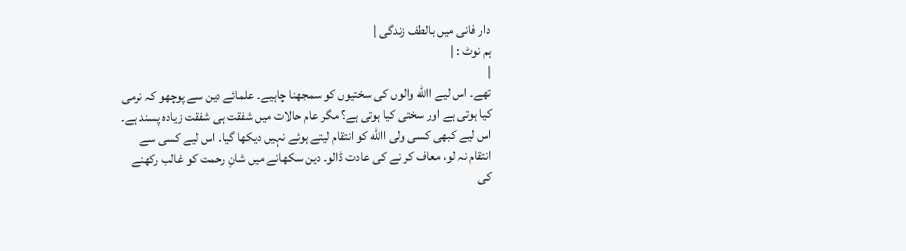دار فانی میں بالطف زندگی |
ہم نوٹ : |
|
تھے۔ اس لیے االله والوں کی سختیوں کو سمجھنا چاہیے۔ علمائے دین سے پوچھو کہ نرمی کیا ہوتی ہے اور سختی کیا ہوتی ہے؟ مگر عام حالات میں شفقت ہی شفقت زیادہ پسند ہے۔ اس لیے کبھی کسی ولی االله کو انتقام لیتے ہوئے نہیں دیکھا گیا۔ اس لیے کسی سے انتقام نہ لو، معاف کر نے کی عادت ڈالو۔ دین سکھانے میں شانِ رحمت کو غالب رکھنے کی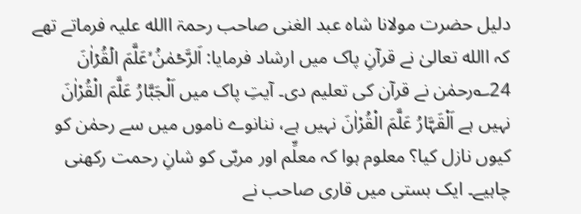دلیل حضرت مولانا شاہ عبد الغنی صاحب رحمۃ االله علیہ فرماتے تھے کہ االله تعالیٰ نے قرآنِ پاک میں ارشاد فرمایا: اَلرَّحۡمٰنُ ۙعَلَّمَ الۡقُرۡاٰنَ 24؎رحمٰن نے قرآن کی تعلیم دی۔ آیتِ پاک میں اَلْجَبَّارُ عَلَّمَ الْقُرْاٰنَ نہیں ہے اَلْقَہَّارُ عَلَّمَ الْقُرْاٰنَ نہیں ہے، ننانوے ناموں میں سے رحمٰن کو کیوں نازل کیا؟ معلوم ہوا کہ معلِّم اور مربّی کو شانِ رحمت رکھنی چاہیے۔ ایک بستی میں قاری صاحب نے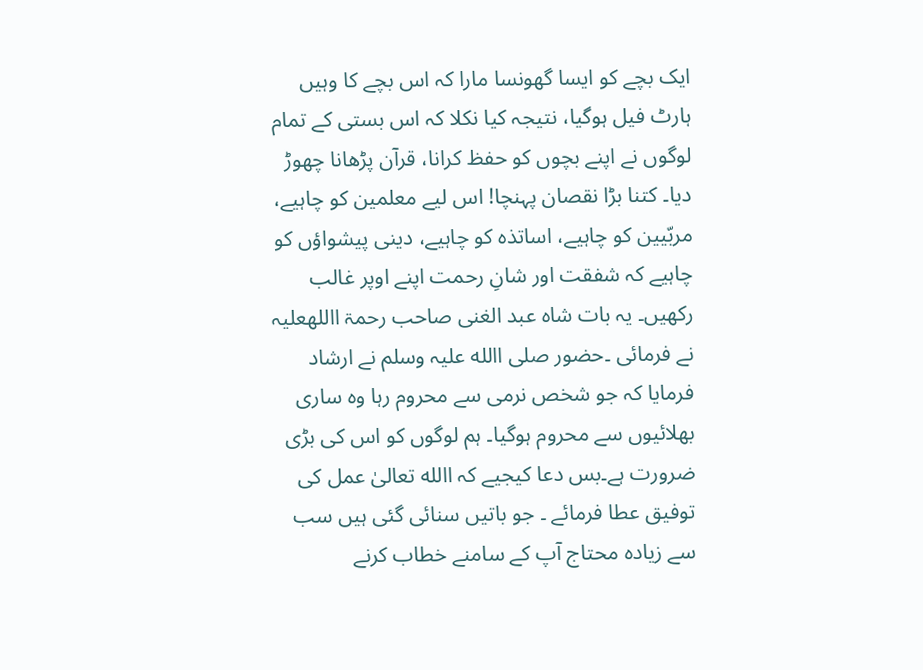ایک بچے کو ایسا گھونسا مارا کہ اس بچے کا وہیں ہارٹ فیل ہوگیا، نتیجہ کیا نکلا کہ اس بستی کے تمام لوگوں نے اپنے بچوں کو حفظ کرانا، قرآن پڑھانا چھوڑ دیا۔ کتنا بڑا نقصان پہنچا! اس لیے معلمین کو چاہیے، مربّیین کو چاہیے، اساتذہ کو چاہیے، دینی پیشواؤں کو چاہیے کہ شفقت اور شانِ رحمت اپنے اوپر غالب رکھیں۔ یہ بات شاہ عبد الغنی صاحب رحمۃ االلهعلیہ نے فرمائی ۔حضور صلی االله علیہ وسلم نے ارشاد فرمایا کہ جو شخص نرمی سے محروم رہا وہ ساری بھلائیوں سے محروم ہوگیا۔ ہم لوگوں کو اس کی بڑی ضرورت ہے۔بس دعا کیجیے کہ االله تعالیٰ عمل کی توفیق عطا فرمائے ۔ جو باتیں سنائی گئی ہیں سب سے زیادہ محتاج آپ کے سامنے خطاب کرنے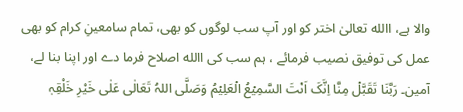والا ہے، االله تعالیٰ اختر کو اور آپ سب لوگوں کو بھی، تمام سامعینِ کرام کو بھی عمل کی توفیق نصیب فرمائے ، ہم سب کی االله اصلاح فرما دے اور اپنا بنا لے، آمین۔ رَبَّنَا تَقَبَّلۡ مِنَّا اِنَّکَ اَنۡتَ السَّمِیۡعُ الۡعَلِیۡمُ وَصَلَّی اللہُ تَعَالٰی عَلٰی خَیْرِ خَلْقِہٖ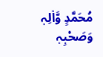مُحَمَّدٍ وَّاٰلِہٖ وَصَحْبِہٖ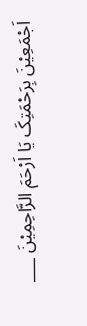اَجْمَعِیْنَ بِرَحْمَتِکَ یَا اَرْحَمَ الرَّاحِمِیْنَ ___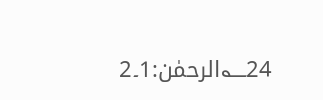24؎الرحمٰن:1۔2